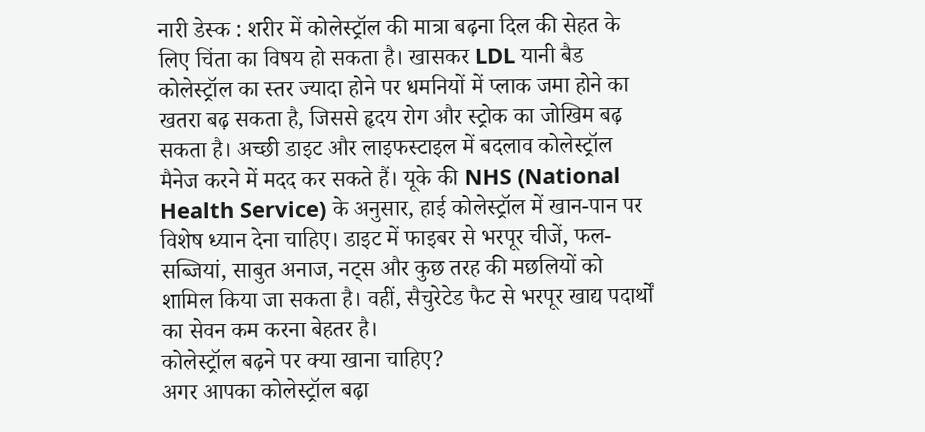नारी डेस्क : शरीर में कोलेस्ट्रॉल की मात्रा बढ़ना दिल की सेहत के लिए चिंता का विषय हो सकता है। खासकर LDL यानी बैड कोलेस्ट्रॉल का स्तर ज्यादा होने पर धमनियों में प्लाक जमा होने का खतरा बढ़ सकता है, जिससे हृदय रोग और स्ट्रोक का जोखिम बढ़ सकता है। अच्छी डाइट और लाइफस्टाइल में बदलाव कोलेस्ट्रॉल मैनेज करने में मदद कर सकते हैं। यूके की NHS (National Health Service) के अनुसार, हाई कोलेस्ट्रॉल में खान-पान पर विशेष ध्यान देना चाहिए। डाइट में फाइबर से भरपूर चीजें, फल-सब्जियां, साबुत अनाज, नट्स और कुछ तरह की मछलियों को शामिल किया जा सकता है। वहीं, सैचुरेटेड फैट से भरपूर खाद्य पदार्थों का सेवन कम करना बेहतर है।
कोलेस्ट्रॉल बढ़ने पर क्या खाना चाहिए?
अगर आपका कोलेस्ट्रॉल बढ़ा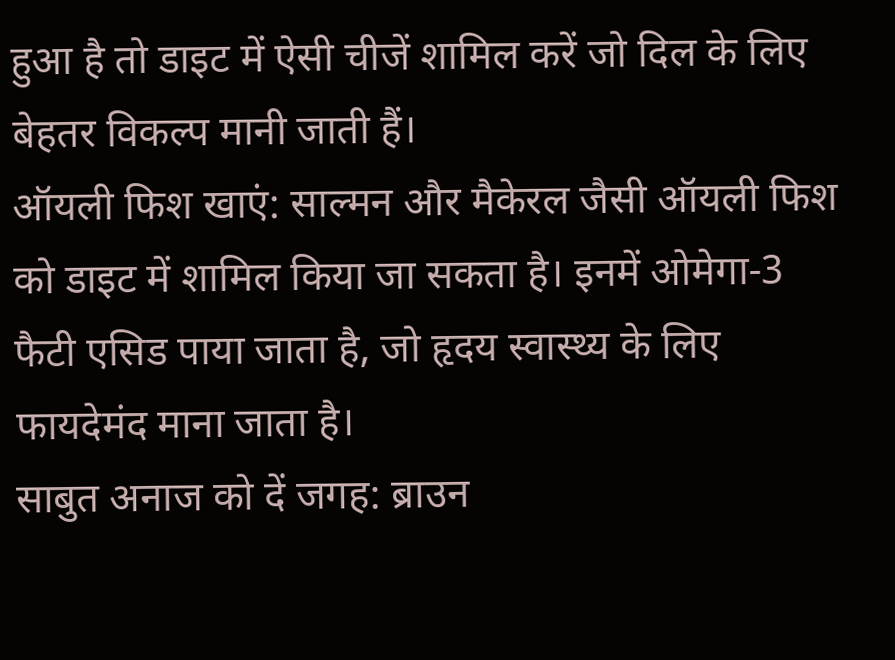हुआ है तो डाइट में ऐसी चीजें शामिल करें जो दिल के लिए बेहतर विकल्प मानी जाती हैं।
ऑयली फिश खाएं: साल्मन और मैकेरल जैसी ऑयली फिश को डाइट में शामिल किया जा सकता है। इनमें ओमेगा-3 फैटी एसिड पाया जाता है, जो हृदय स्वास्थ्य के लिए फायदेमंद माना जाता है।
साबुत अनाज को दें जगह: ब्राउन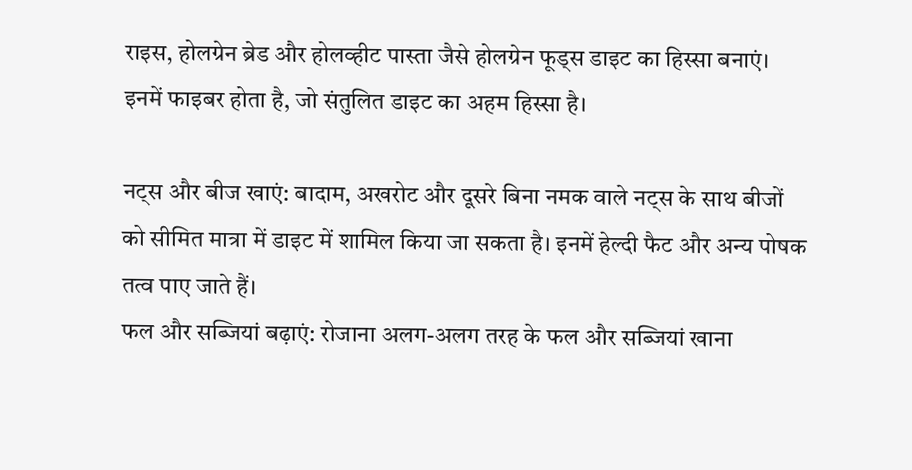राइस, होलग्रेन ब्रेड और होलव्हीट पास्ता जैसे होलग्रेन फूड्स डाइट का हिस्सा बनाएं। इनमें फाइबर होता है, जो संतुलित डाइट का अहम हिस्सा है।

नट्स और बीज खाएं: बादाम, अखरोट और दूसरे बिना नमक वाले नट्स के साथ बीजों को सीमित मात्रा में डाइट में शामिल किया जा सकता है। इनमें हेल्दी फैट और अन्य पोषक तत्व पाए जाते हैं।
फल और सब्जियां बढ़ाएं: रोजाना अलग-अलग तरह के फल और सब्जियां खाना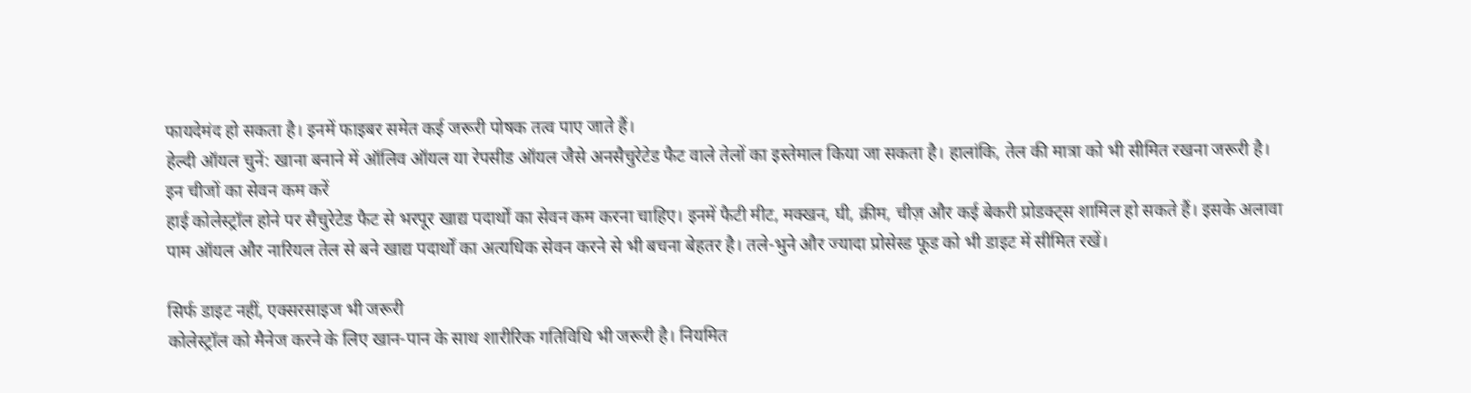फायदेमंद हो सकता है। इनमें फाइबर समेत कई जरूरी पोषक तत्व पाए जाते हैं।
हेल्दी ऑयल चुनें: खाना बनाने में ऑलिव ऑयल या रेपसीड ऑयल जैसे अनसैचुरेटेड फैट वाले तेलों का इस्तेमाल किया जा सकता है। हालांकि, तेल की मात्रा को भी सीमित रखना जरूरी है।
इन चीजों का सेवन कम करें
हाई कोलेस्ट्रॉल होने पर सैचुरेटेड फैट से भरपूर खाद्य पदार्थों का सेवन कम करना चाहिए। इनमें फैटी मीट, मक्खन, घी, क्रीम, चीज़ और कई बेकरी प्रोडक्ट्स शामिल हो सकते हैं। इसके अलावा पाम ऑयल और नारियल तेल से बने खाद्य पदार्थों का अत्यधिक सेवन करने से भी बचना बेहतर है। तले-भुने और ज्यादा प्रोसेस्ड फूड को भी डाइट में सीमित रखें।

सिर्फ डाइट नहीं, एक्सरसाइज भी जरूरी
कोलेस्ट्रॉल को मैनेज करने के लिए खान-पान के साथ शारीरिक गतिविधि भी जरूरी है। नियमित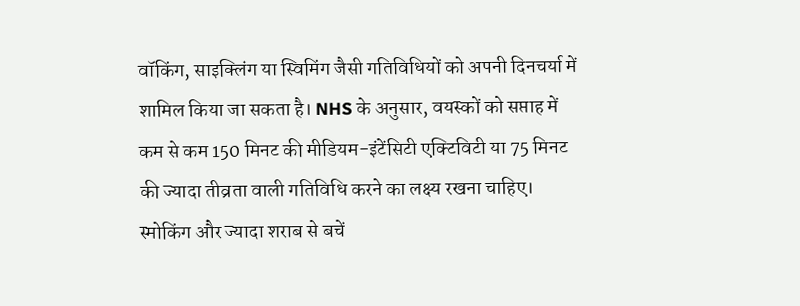वॉकिंग, साइक्लिंग या स्विमिंग जैसी गतिविधियों को अपनी दिनचर्या में शामिल किया जा सकता है। NHS के अनुसार, वयस्कों को सप्ताह में कम से कम 150 मिनट की मीडियम-इंटेंसिटी एक्टिविटी या 75 मिनट की ज्यादा तीव्रता वाली गतिविधि करने का लक्ष्य रखना चाहिए।
स्मोकिंग और ज्यादा शराब से बचें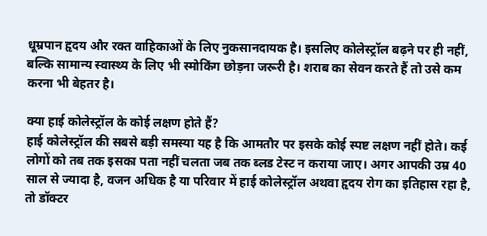धूम्रपान हृदय और रक्त वाहिकाओं के लिए नुकसानदायक है। इसलिए कोलेस्ट्रॉल बढ़ने पर ही नहीं, बल्कि सामान्य स्वास्थ्य के लिए भी स्मोकिंग छोड़ना जरूरी है। शराब का सेवन करते हैं तो उसे कम करना भी बेहतर है।

क्या हाई कोलेस्ट्रॉल के कोई लक्षण होते हैं?
हाई कोलेस्ट्रॉल की सबसे बड़ी समस्या यह है कि आमतौर पर इसके कोई स्पष्ट लक्षण नहीं होते। कई लोगों को तब तक इसका पता नहीं चलता जब तक ब्लड टेस्ट न कराया जाए। अगर आपकी उम्र 40 साल से ज्यादा है, वजन अधिक है या परिवार में हाई कोलेस्ट्रॉल अथवा हृदय रोग का इतिहास रहा है, तो डॉक्टर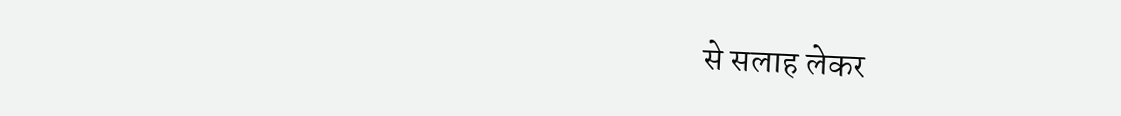से सलाह लेकर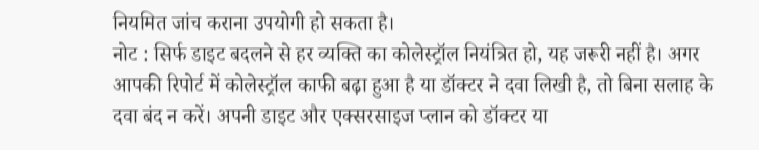नियमित जांच कराना उपयोगी हो सकता है।
नोट : सिर्फ डाइट बदलने से हर व्यक्ति का कोलेस्ट्रॉल नियंत्रित हो, यह जरूरी नहीं है। अगर आपकी रिपोर्ट में कोलेस्ट्रॉल काफी बढ़ा हुआ है या डॉक्टर ने दवा लिखी है, तो बिना सलाह के दवा बंद न करें। अपनी डाइट और एक्सरसाइज प्लान को डॉक्टर या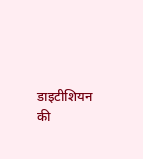डाइटीशियन की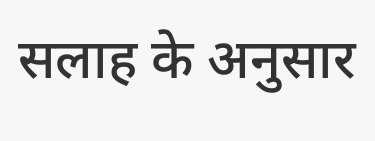सलाह के अनुसार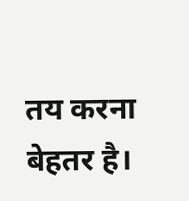तय करना बेहतर है।